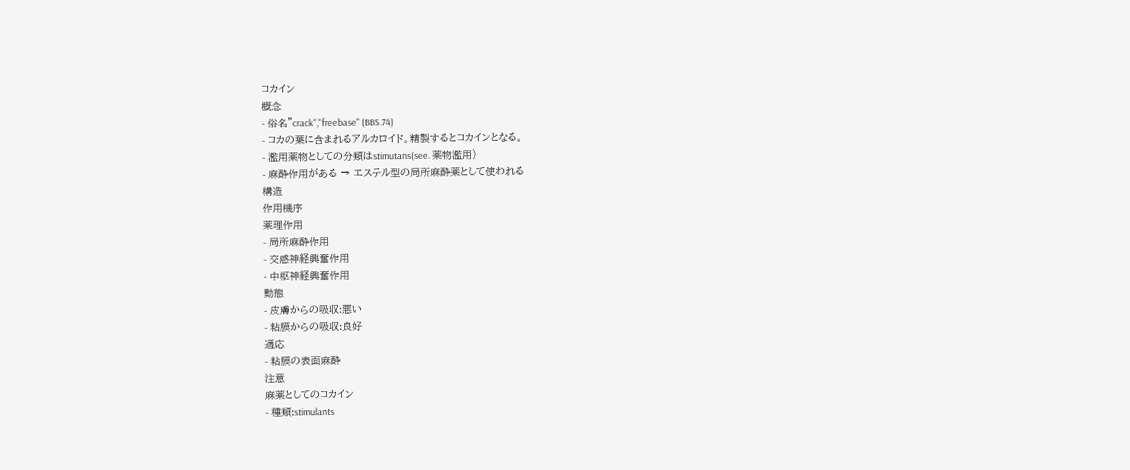コカイン
概念
- 俗名"crack","freebase" (BBS.74)
- コカの葉に含まれるアルカロイド。精製するとコカインとなる。
- 濫用薬物としての分類はstimutans(see. 薬物濫用)
- 麻酔作用がある → エステル型の局所麻酔薬として使われる
構造
作用機序
薬理作用
- 局所麻酔作用
- 交感神経興奮作用
- 中枢神経興奮作用
動態
- 皮膚からの吸収:悪い
- 粘膜からの吸収:良好
適応
- 粘膜の表面麻酔
注意
麻薬としてのコカイン
- 種類:stimulants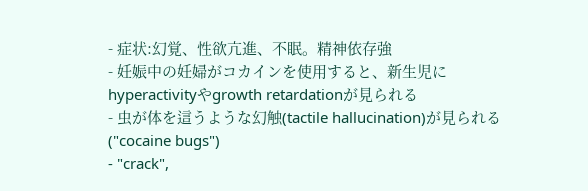- 症状:幻覚、性欲亢進、不眠。精神依存強
- 妊娠中の妊婦がコカインを使用すると、新生児にhyperactivityやgrowth retardationが見られる
- 虫が体を這うような幻触(tactile hallucination)が見られる("cocaine bugs")
- "crack",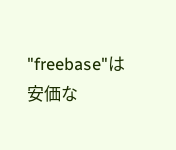"freebase"は安価な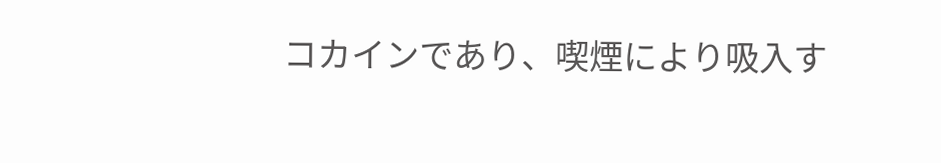コカインであり、喫煙により吸入す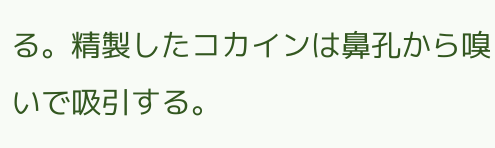る。精製したコカインは鼻孔から嗅いで吸引する。